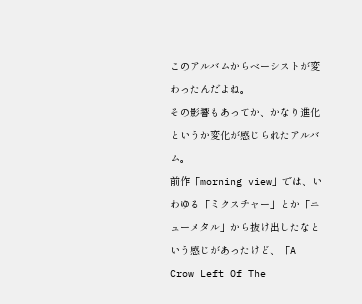このアルバムからベーシストが変わったんだよね。
その影響もあってか、かなり進化というか変化が感じられたアルバム。
前作「morning view」では、いわゆる「ミクスチャー」とか「ニューメタル」から抜け出したなという感じがあったけど、「A Crow Left Of The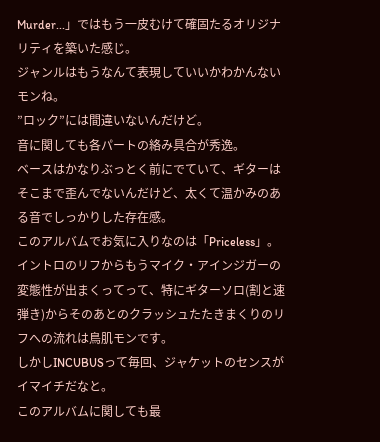Murder...」ではもう一皮むけて確固たるオリジナリティを築いた感じ。
ジャンルはもうなんて表現していいかわかんないモンね。
”ロック”には間違いないんだけど。
音に関しても各パートの絡み具合が秀逸。
ベースはかなりぶっとく前にでていて、ギターはそこまで歪んでないんだけど、太くて温かみのある音でしっかりした存在感。
このアルバムでお気に入りなのは「Priceless」。
イントロのリフからもうマイク・アインジガーの変態性が出まくってって、特にギターソロ(割と速弾き)からそのあとのクラッシュたたきまくりのリフへの流れは鳥肌モンです。
しかしINCUBUSって毎回、ジャケットのセンスがイマイチだなと。
このアルバムに関しても最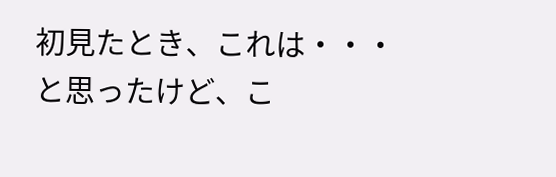初見たとき、これは・・・と思ったけど、こ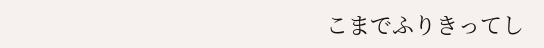こまでふりきってし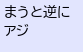まうと逆にアジ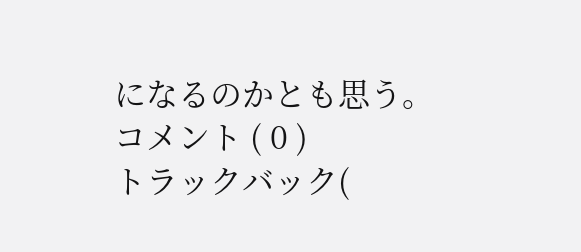になるのかとも思う。
コメント ( 0 )
トラックバック(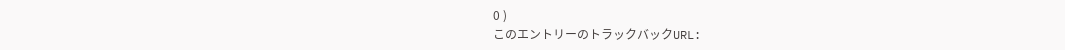0 )
このエントリーのトラックバックURL: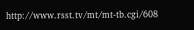http://www.rsst.tv/mt/mt-tb.cgi/608